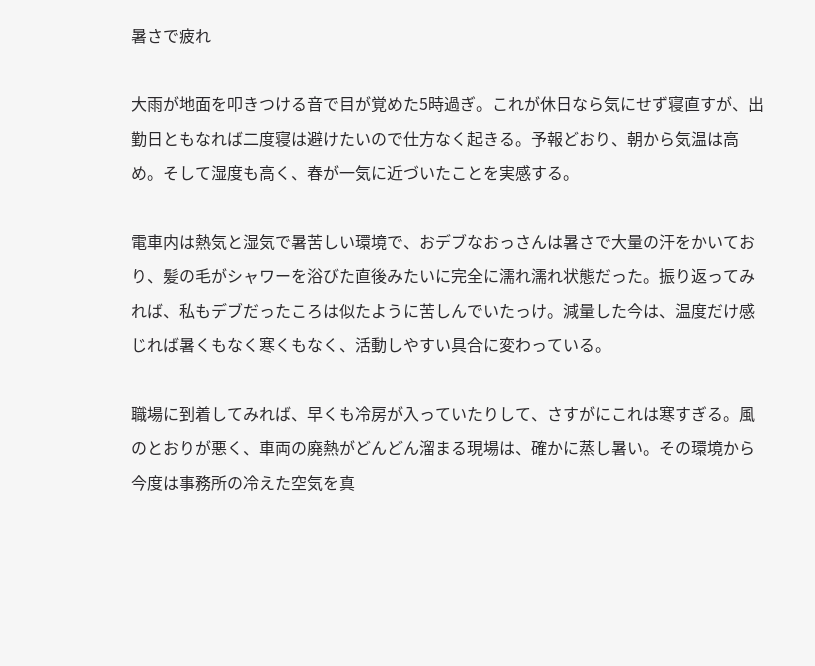暑さで疲れ

大雨が地面を叩きつける音で目が覚めた5時過ぎ。これが休日なら気にせず寝直すが、出勤日ともなれば二度寝は避けたいので仕方なく起きる。予報どおり、朝から気温は高め。そして湿度も高く、春が一気に近づいたことを実感する。

電車内は熱気と湿気で暑苦しい環境で、おデブなおっさんは暑さで大量の汗をかいており、髪の毛がシャワーを浴びた直後みたいに完全に濡れ濡れ状態だった。振り返ってみれば、私もデブだったころは似たように苦しんでいたっけ。減量した今は、温度だけ感じれば暑くもなく寒くもなく、活動しやすい具合に変わっている。

職場に到着してみれば、早くも冷房が入っていたりして、さすがにこれは寒すぎる。風のとおりが悪く、車両の廃熱がどんどん溜まる現場は、確かに蒸し暑い。その環境から今度は事務所の冷えた空気を真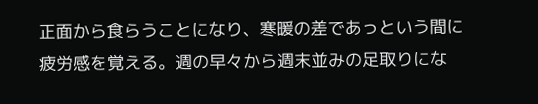正面から食らうことになり、寒暖の差であっという間に疲労感を覚える。週の早々から週末並みの足取りにな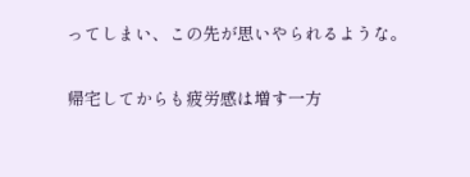ってしまい、この先が思いやられるような。

帰宅してからも疲労感は増す一方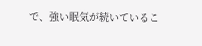で、強い眠気が続いているこ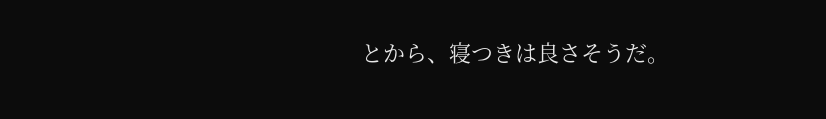とから、寝つきは良さそうだ。